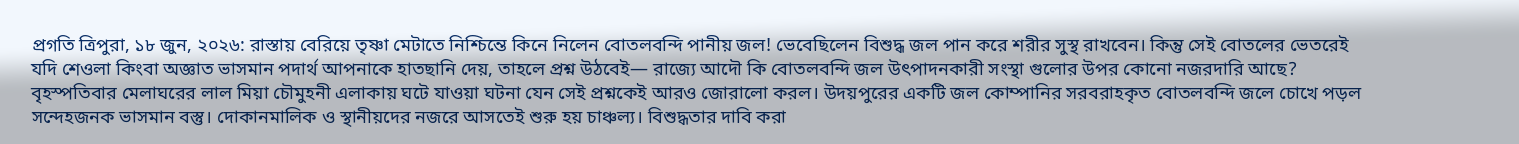প্রগতি ত্রিপুরা, ১৮ জুন, ২০২৬: রাস্তায় বেরিয়ে তৃষ্ণা মেটাতে নিশ্চিন্তে কিনে নিলেন বোতলবন্দি পানীয় জল! ভেবেছিলেন বিশুদ্ধ জল পান করে শরীর সুস্থ রাখবেন। কিন্তু সেই বোতলের ভেতরেই যদি শেওলা কিংবা অজ্ঞাত ভাসমান পদার্থ আপনাকে হাতছানি দেয়, তাহলে প্রশ্ন উঠবেই— রাজ্যে আদৌ কি বোতলবন্দি জল উৎপাদনকারী সংস্থা গুলোর উপর কোনো নজরদারি আছে?
বৃহস্পতিবার মেলাঘরের লাল মিয়া চৌমুহনী এলাকায় ঘটে যাওয়া ঘটনা যেন সেই প্রশ্নকেই আরও জোরালো করল। উদয়পুরের একটি জল কোম্পানির সরবরাহকৃত বোতলবন্দি জলে চোখে পড়ল সন্দেহজনক ভাসমান বস্তু। দোকানমালিক ও স্থানীয়দের নজরে আসতেই শুরু হয় চাঞ্চল্য। বিশুদ্ধতার দাবি করা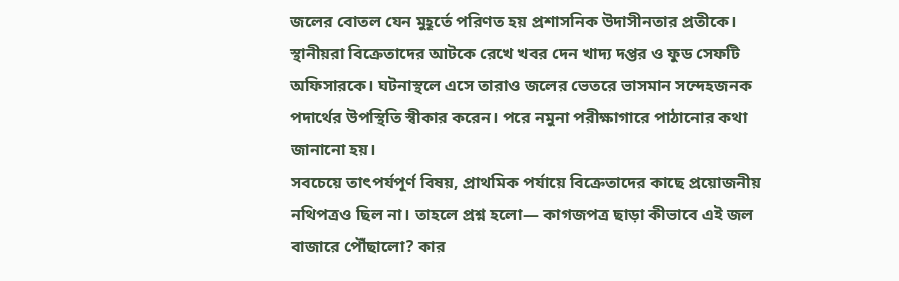জলের বোতল যেন মুহূর্তে পরিণত হয় প্রশাসনিক উদাসীনতার প্রতীকে।
স্থানীয়রা বিক্রেতাদের আটকে রেখে খবর দেন খাদ্য দপ্তর ও ফুড সেফটি অফিসারকে। ঘটনাস্থলে এসে তারাও জলের ভেতরে ভাসমান সন্দেহজনক পদার্থের উপস্থিতি স্বীকার করেন। পরে নমুনা পরীক্ষাগারে পাঠানোর কথা জানানো হয়।
সবচেয়ে তাৎপর্যপূর্ণ বিষয়, প্রাথমিক পর্যায়ে বিক্রেতাদের কাছে প্রয়োজনীয় নথিপত্রও ছিল না। তাহলে প্রশ্ন হলো— কাগজপত্র ছাড়া কীভাবে এই জল বাজারে পৌঁছালো? কার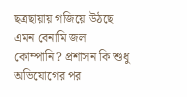ছত্রছায়ায় গজিয়ে উঠছে এমন বেনামি জল কোম্পানি? প্রশাসন কি শুধু অভিযোগের পর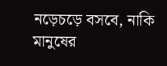নড়েচড়ে বসবে, নাকি মানুষের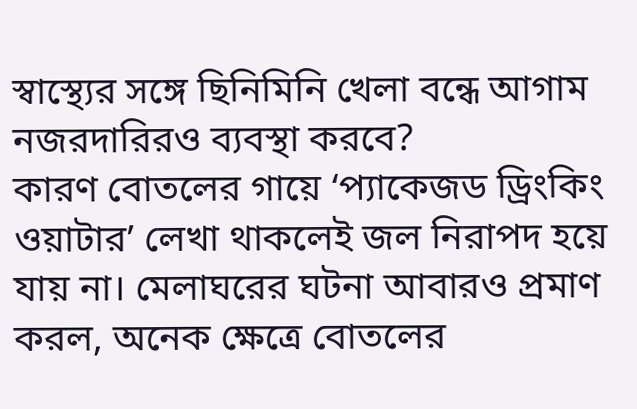স্বাস্থ্যের সঙ্গে ছিনিমিনি খেলা বন্ধে আগাম নজরদারিরও ব্যবস্থা করবে?
কারণ বোতলের গায়ে ‘প্যাকেজড ড্রিংকিং ওয়াটার’ লেখা থাকলেই জল নিরাপদ হয়ে যায় না। মেলাঘরের ঘটনা আবারও প্রমাণ করল, অনেক ক্ষেত্রে বোতলের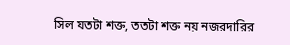সিল যতটা শক্ত, ততটা শক্ত নয় নজরদারির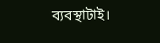ব্যবস্থাটাই।